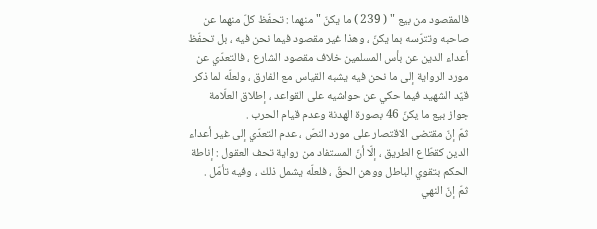فالمقصود من بيع " ( 239 ) ما يكنّ " منهما : تحفّظ كلّ منهما عن صاحبه وتترّسه بما يكنّ ، وهذا غير مقصود فيما نحن فيه ، بل تحفّظ أعداء الدين عن بأس المسلمين خلاف مقصود الشارع ، فالتعدّي عن مورد الرواية إلى ما نحن فيه يشبه القياس مع الفارق ، ولعلّه لما ذكر قيّد الشهيد فيما حكي عن حواشيه على القواعد ، إطلاق العلّامة جواز بيع ما يكنّ 46 بصورة الهدنة وعدم قيام الحرب .
ثمّ إنّ مقتضى الاقتصار على مورد النصّ ، عدم التعدّي إلى غير أعداء الدين كقطّاع الطريق ، إلّا أنّ المستفاد من رواية تحف العقول : إناطة الحكم بتقوي الباطل ووهن الحقّ ، فلعلّه يشمل ذلك ، وفيه تأمّل .
ثمّ إنّ النهي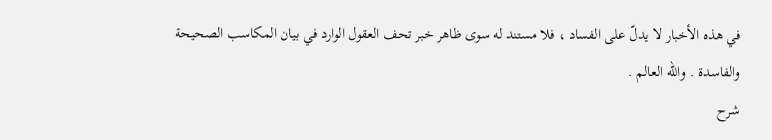في هذه الأخبار لا يدلّ على الفساد ، فلا مستند له سوى ظاهر خبر تحف العقول الوارد في بيان المكاسب الصحيحة والفاسدة . واللّه العالم .
شرح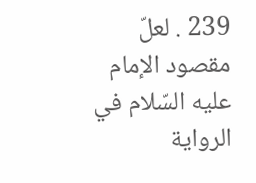239 . لعلّ مقصود الإمام عليه السّلام في الرواية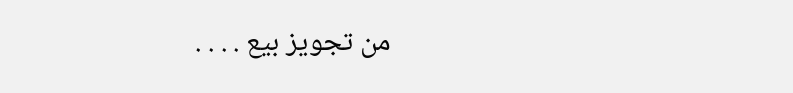من تجويز بيع . . . .